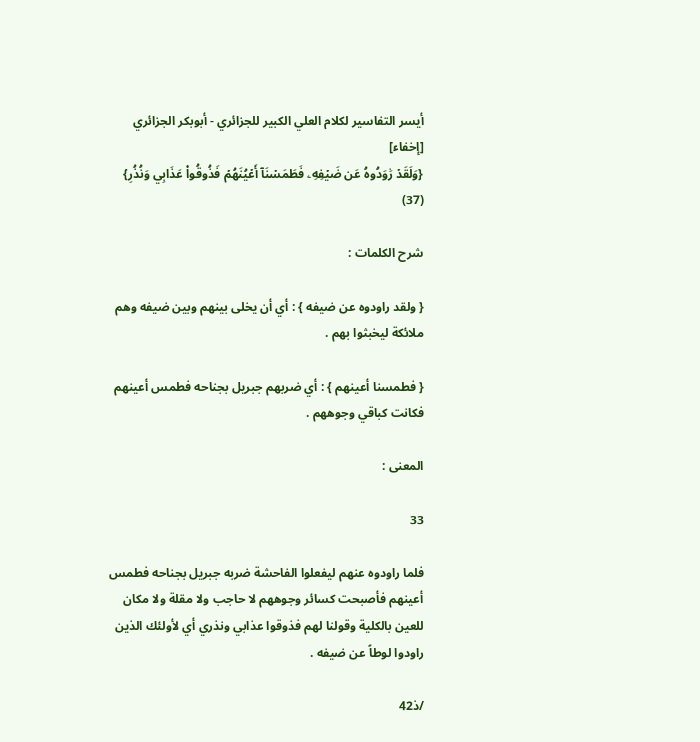أيسر التفاسير لكلام العلي الكبير للجزائري - أبوبكر الجزائري [إخفاء]
{وَلَقَدۡ رَٰوَدُوهُ عَن ضَيۡفِهِۦ فَطَمَسۡنَآ أَعۡيُنَهُمۡ فَذُوقُواْ عَذَابِي وَنُذُرِ} (37)

شرح الكلمات :

{ ولقد راودوه عن ضيفه } : أي أن يخلى بينهم وبين ضيفه وهم ملائكة ليخبثوا بهم .

{ فطمسنا أعينهم } : أي ضربهم جبريل بجناحه فطمس أعينهم فكانت كباقي وجوههم .

المعنى :

33

فلما راودوه عنهم ليفعلوا الفاحشة ضربه جبريل بجناحه فطمس أعينهم فأصبحت كسائر وجوههم لا حاجب ولا مقلة ولا مكان للعين بالكلية وقولنا لهم فذوقوا عذابي ونذري أي لأولئك الذين راودوا لوطاً عن ضيفه .

/ذ42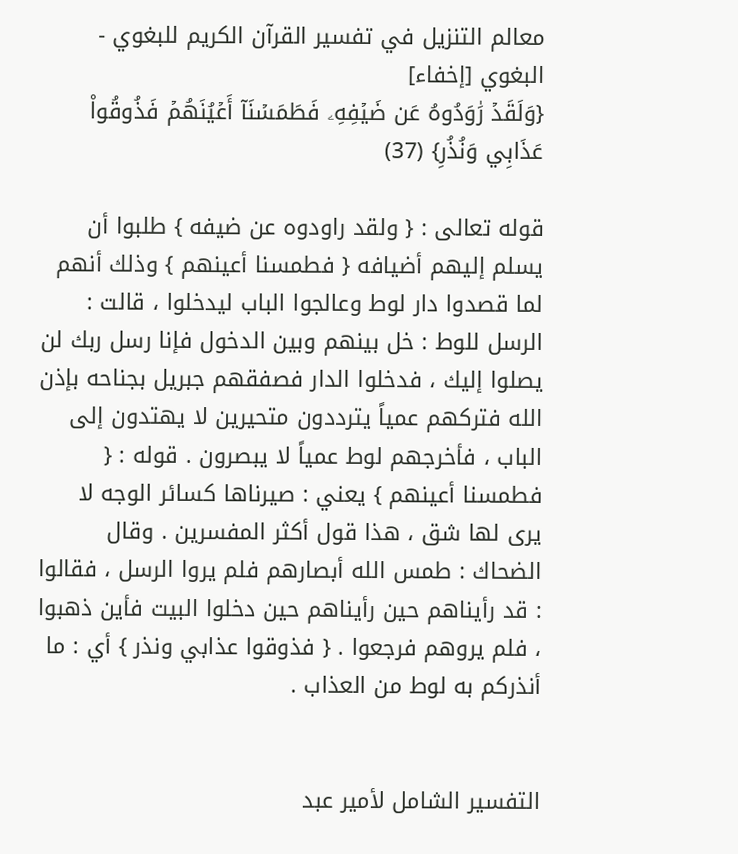معالم التنزيل في تفسير القرآن الكريم للبغوي - البغوي [إخفاء]
{وَلَقَدۡ رَٰوَدُوهُ عَن ضَيۡفِهِۦ فَطَمَسۡنَآ أَعۡيُنَهُمۡ فَذُوقُواْ عَذَابِي وَنُذُرِ} (37)

قوله تعالى : { ولقد راودوه عن ضيفه } طلبوا أن يسلم إليهم أضيافه { فطمسنا أعينهم } وذلك أنهم لما قصدوا دار لوط وعالجوا الباب ليدخلوا ، قالت : الرسل للوط : خل بينهم وبين الدخول فإنا رسل ربك لن يصلوا إليك ، فدخلوا الدار فصفقهم جبريل بجناحه بإذن الله فتركهم عمياً يترددون متحيرين لا يهتدون إلى الباب ، فأخرجهم لوط عمياً لا يبصرون . قوله : { فطمسنا أعينهم } يعني : صيرناها كسائر الوجه لا يرى لها شق ، هذا قول أكثر المفسرين . وقال الضحاك : طمس الله أبصارهم فلم يروا الرسل ، فقالوا : قد رأيناهم حين رأيناهم حين دخلوا البيت فأين ذهبوا ، فلم يروهم فرجعوا . { فذوقوا عذابي ونذر } أي : ما أنذركم به لوط من العذاب .


التفسير الشامل لأمير عبد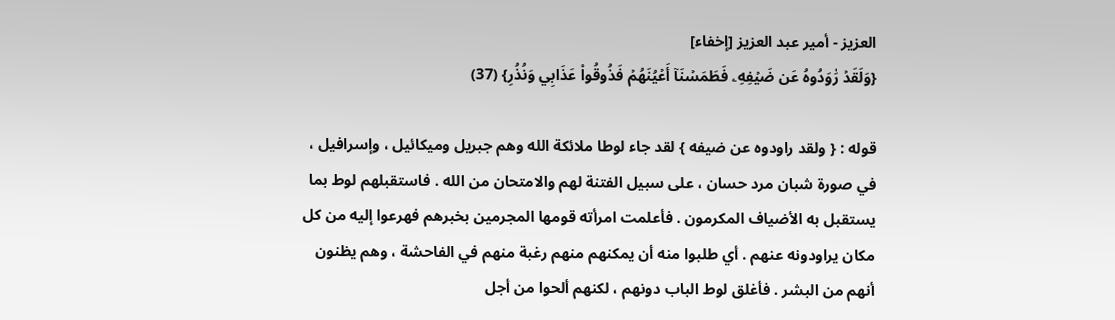العزيز - أمير عبد العزيز [إخفاء]
{وَلَقَدۡ رَٰوَدُوهُ عَن ضَيۡفِهِۦ فَطَمَسۡنَآ أَعۡيُنَهُمۡ فَذُوقُواْ عَذَابِي وَنُذُرِ} (37)

قوله : { ولقد راودوه عن ضيفه } لقد جاء لوطا ملائكة الله وهم جبريل وميكائيل ، وإسرافيل ، في صورة شبان مرد حسان ، على سبيل الفتنة لهم والامتحان من الله . فاستقبلهم لوط بما يستقبل به الأضياف المكرمون . فأعلمت امرأته قومها المجرمين بخبرهم فهرعوا إليه من كل مكان يراودونه عنهم . أي طلبوا منه أن يمكنهم منهم رغبة منهم في الفاحشة ، وهم يظنون أنهم من البشر . فأغلق لوط الباب دونهم ، لكنهم ألحوا من أجل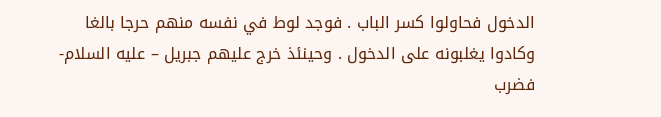الدخول فحاولوا كسر الباب . فوجد لوط في نفسه منهم حرجا بالغا وكادوا يغلبونه على الدخول . وحينئذ خرج عليهم جبريل – عليه السلام- فضرب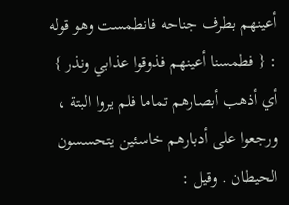أعينهم بطرف جناحه فانطمست وهو قوله : { فطمسنا أعينهم فذوقوا عذابي ونذر } أي أذهب أبصارهم تماما فلم يروا البتة ، ورجعوا على أدبارهم خاسئين يتحسسون الحيطان . وقيل :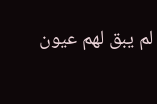لم يبق لهم عيون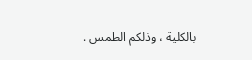بالكلية ، وذلكم الطمس .